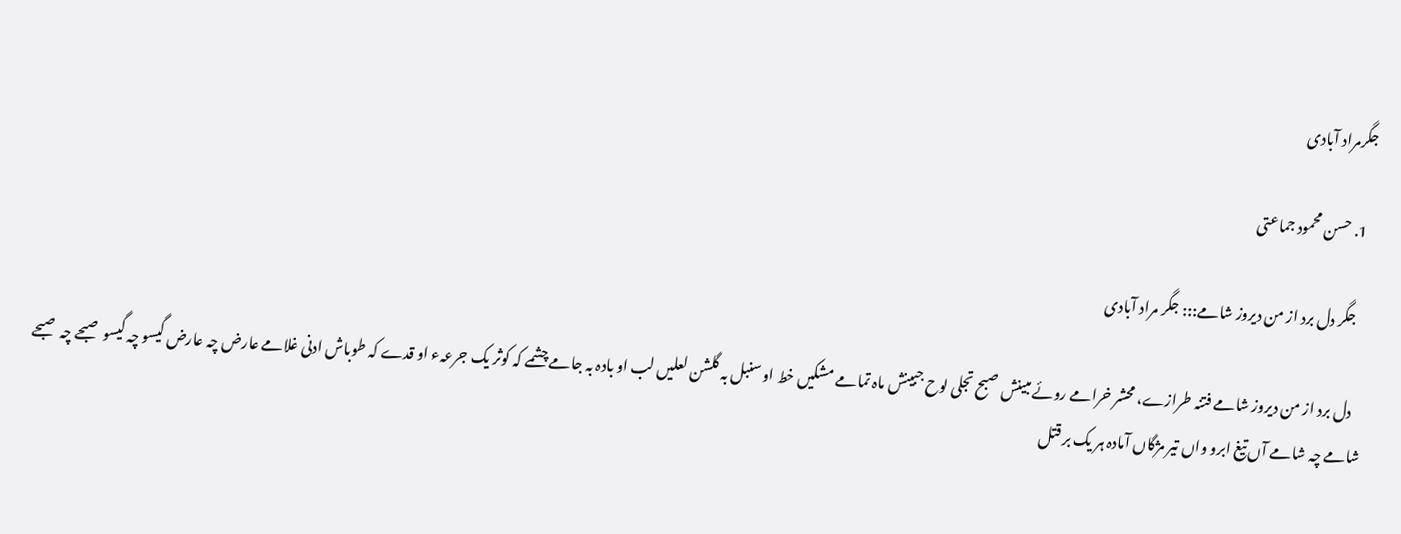جگرمراد آبادی

  1. حسن محمود جماعتی

    جگر دل برد از من دیروز شامے::: جگر مراد آبادی

    دل برد از من دیروز شامے فتنہ طرازے، محشر خرامے روئے مبینش صبح تجلی لوح جبینش ماہ تمامے مشکیں خط او سنبل بہ گلشن لعلیں لب او بادہ بہ جامے چشمے کہ کوثر یک جرعہء او قدے کہ طوباش ادنی غلامے عارض چہ عارض گیسو چہ گیسو صبحے چہ صبحے شامے چہ شامے آں تیغ ابرو واں تیر مژگاں آمادہ ہر یک بر قتل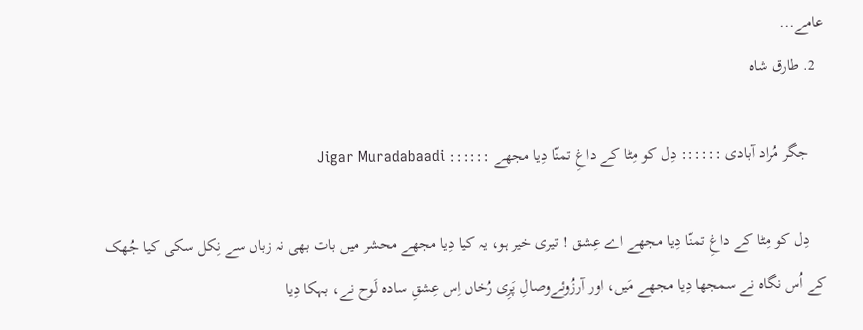عامے...
  2. طارق شاہ

    جگر مُراد آبادی :::::: دِل کو مِٹا کے داغِ تمنّا دِیا مجھے :::::: Jigar Muradabaadi

    دِل کو مِٹا کے داغِ تمنّا دِیا مجھے اے عِشق ! تیری خیر ہو، یہ کیا دِیا مجھے محشر میں بات بھی نہ زباں سے نِکل سکی کیا جُھک کے اُس نگاہ نے سمجھا دِیا مجھے مَیں، اور آرزُوئےوصالِ پَرِی رُخاں اِس عِشقِ سادہ لَوح نے، بہکا دِیا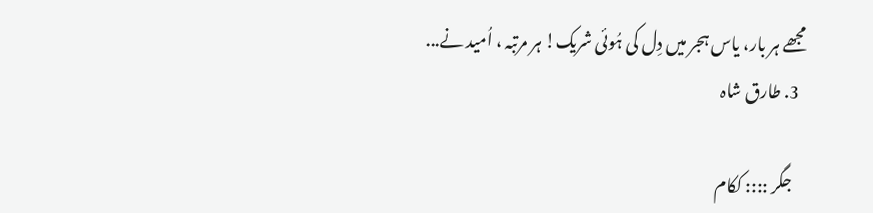مجھے ہر بار، یاس ہجر میں دِل کی ہُوئی شریک! ہر مرتبہ ، اُمید نے...
  3. طارق شاہ

    جگر :::: ککام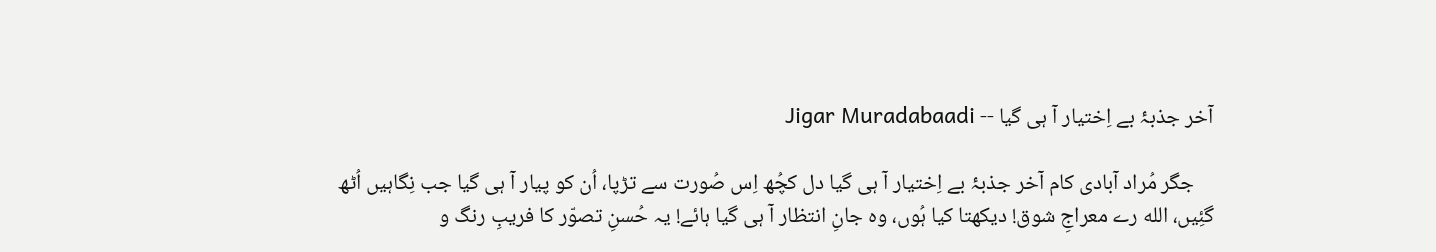آخر جذبۂ بے اِختیار آ ہی گیا -- Jigar Muradabaadi

    جگر مُراد آبادی کام آخر جذبۂ بے اِختیار آ ہی گیا دل کچُھ اِس صُورت سے تڑپا، اُن کو پیار آ ہی گیا جب نِگاہیں اُٹھ گئِیں، الله رے معراجِ شوق! دیکھتا کیا ہُوں، وہ جانِ انتظار آ ہی گیا ہائے! یہ حُسنِ تصوّر کا فریبِ رنگ و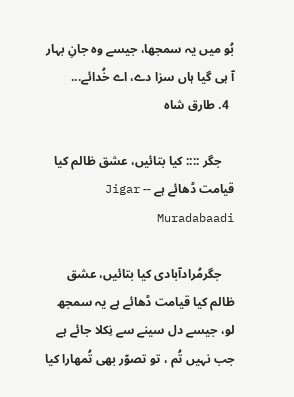بُو میں یہ سمجھا، جیسے وہ جانِ بہار آ ہی گیا ہاں سزا دے، اے خُدائے...
  4. طارق شاہ

    جگر :::: کیا بتائیں، عشق ظالم کیا قیامت ڈھائے ہے -- Jigar Muradabaadi

    جگرمُرادآبادی کیا بتائیں، عشق ظالم کیا قیامت ڈھائے ہے یہ سمجھ لو، جیسے دل سینے سے نِکلا جائے ہے جب نہیں تُم ، تو تصوّر بھی تُمھارا کیا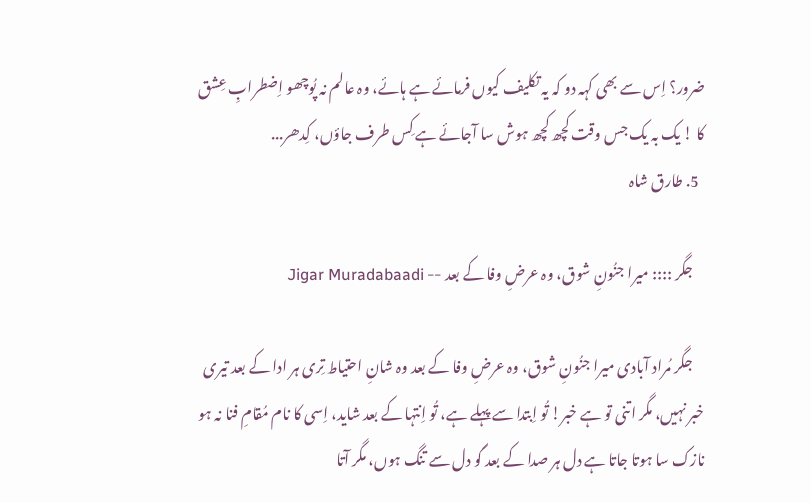ضرور؟ اِس سے بھی کہہ دو کہ یہ تکلیف کیوں فرمائے ہے ہائے، وہ عالم نہ پُوچھو اِضطرابِ عِشق کا ! یک بہ یک جس وقت کچھ کچھ ہوش سا آجائے ہے کِس طرف جاؤں، کِدھر...
  5. طارق شاہ

    جگر :::: میرا جنُونِ شوق، وہ عرضِ وفا کے بعد -- Jigar Muradabaadi

    جگر مُراد آبادی میرا جنُونِ شوق، وہ عرضِ وفا کے بعد وہ شانِ احتیاط تِری ہر ادا کے بعد تیری خبر نہیں، مگر اتنی تو ہے خبر! تُو اِبتدا سے پہلے ہے، تُو اِنتہا کے بعد شاید، اِسی کا نام مُقامِ فنا نہ ہو نازک سا ہوتا جاتا ہے دل ہر صدا کے بعد گو دل سے تنگ ہوں، مگر آتا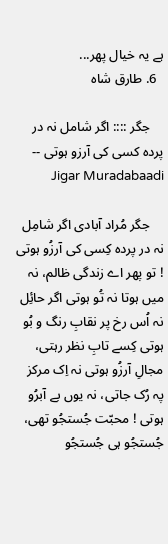ہے یہ خیال پھر...
  6. طارق شاہ

    جگر :::: اگر شامل نہ در پردہ کسی کی آرزو ہوتی -- Jigar Muradabaadi

    جگر مُراد آبادی اگر شامِل نہ در پردہ کِسی کی آرزُو ہوتی ! تو پھر اے زندگی ظالم، نہ میں ہوتا نہ تُو ہوتی اگر حائِل نہ اُس رخ پر نقابِ رنگ و بُو ہوتی کِسے تابِ نظر رہتی، مجالِ آرزُو ہوتی نہ اِک مرکز پہ رُک جاتی، نہ یوں بے آبرُو ہوتی ! محبّت جُستجُو تھی، جُستجُو ہی جُستجُو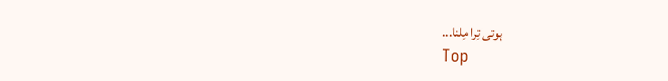ہوتی تِرا مِلنا...
Top